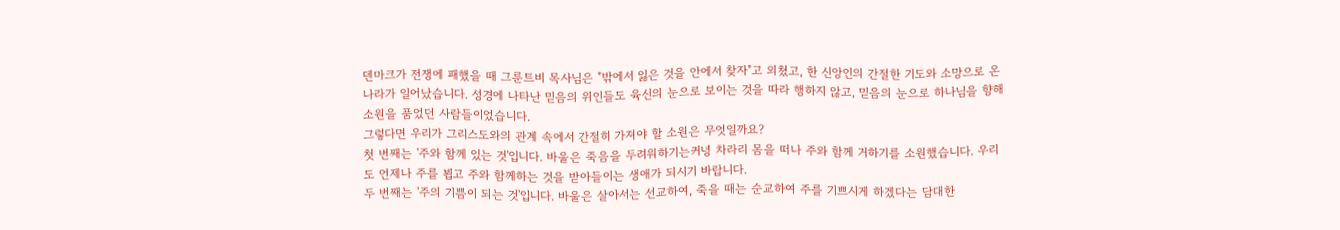덴마크가 전쟁에 패했을 때 그룬트비 목사님은 "밖에서 잃은 것을 안에서 찾자"고 외쳤고, 한 신앙인의 간절한 기도와 소망으로 온 나라가 일어났습니다. 성경에 나타난 믿음의 위인들도 육신의 눈으로 보이는 것을 따라 행하지 않고, 믿음의 눈으로 하나님을 향해 소원을 품었던 사람들이었습니다.
그렇다면 우리가 그리스도와의 관계 속에서 간절히 가져야 할 소원은 무엇일까요?
첫 번째는 '주와 함께 있는 것'입니다. 바울은 죽음을 두려워하기는커녕 차라리 몸을 떠나 주와 함께 거하기를 소원했습니다. 우리도 언제나 주를 뵙고 주와 함께하는 것을 받아들이는 생애가 되시기 바랍니다.
두 번째는 '주의 기쁨이 되는 것'입니다. 바울은 살아서는 선교하여, 죽을 때는 순교하여 주를 기쁘시게 하겠다는 담대한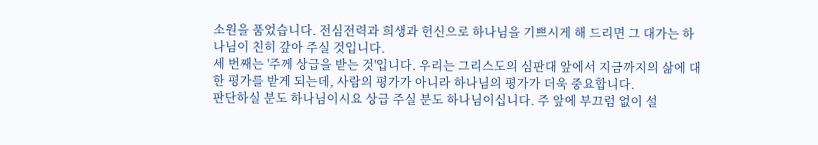소원을 품었습니다. 전심전력과 희생과 헌신으로 하나님을 기쁘시게 해 드리면 그 대가는 하나님이 친히 갚아 주실 것입니다.
세 번째는 '주께 상급을 받는 것'입니다. 우리는 그리스도의 심판대 앞에서 지금까지의 삶에 대한 평가를 받게 되는데, 사람의 평가가 아니라 하나님의 평가가 더욱 중요합니다.
판단하실 분도 하나님이시요 상급 주실 분도 하나님이십니다. 주 앞에 부끄럼 없이 설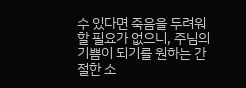수 있다면 죽음을 두려워할 필요가 없으니, 주님의 기쁨이 되기를 원하는 간절한 소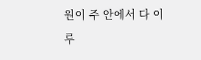원이 주 안에서 다 이루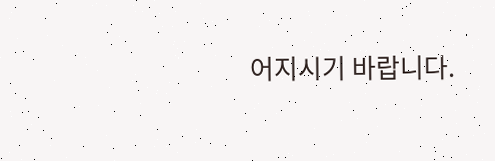어지시기 바랍니다.